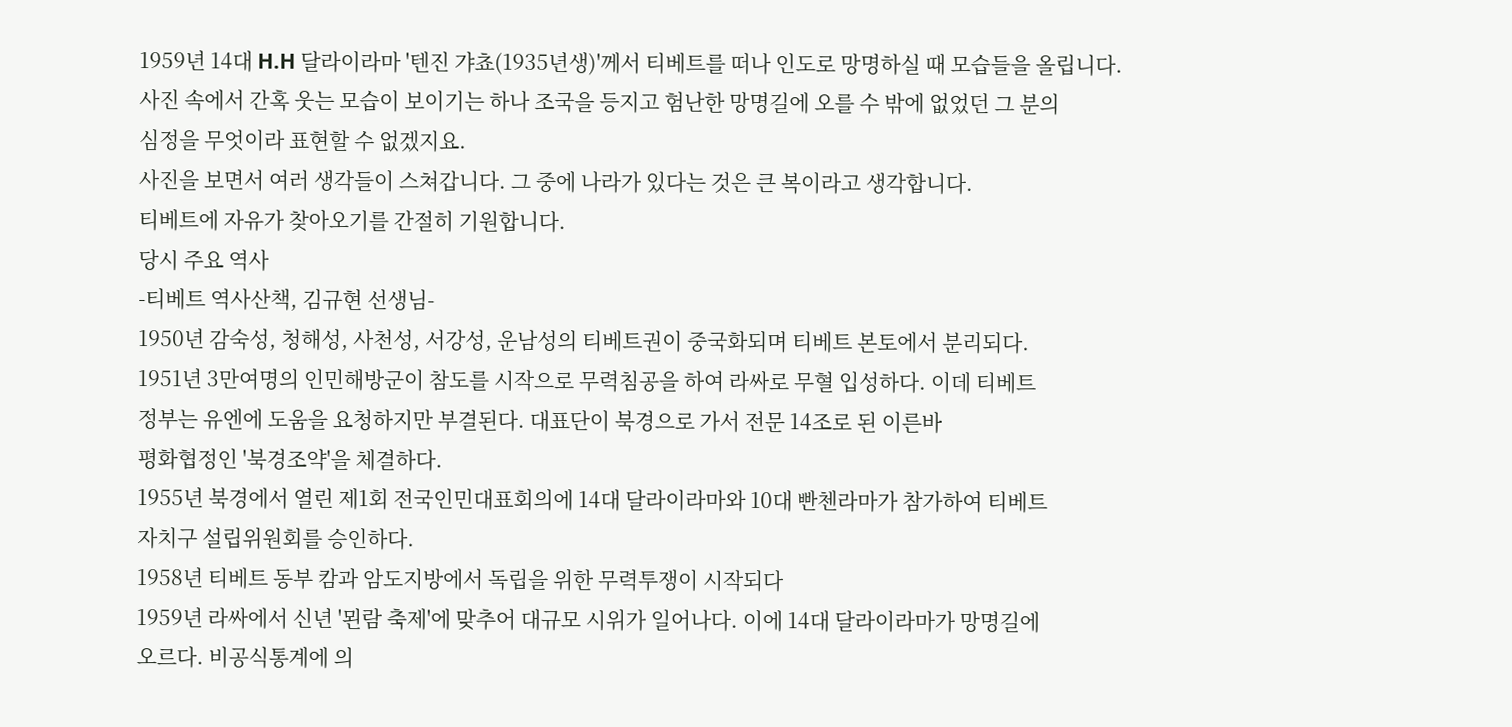1959년 14대 H.H 달라이라마 '텐진 갸쵸(1935년생)'께서 티베트를 떠나 인도로 망명하실 때 모습들을 올립니다.
사진 속에서 간혹 웃는 모습이 보이기는 하나 조국을 등지고 험난한 망명길에 오를 수 밖에 없었던 그 분의
심정을 무엇이라 표현할 수 없겠지요.
사진을 보면서 여러 생각들이 스쳐갑니다. 그 중에 나라가 있다는 것은 큰 복이라고 생각합니다.
티베트에 자유가 찾아오기를 간절히 기원합니다.
당시 주요 역사
-티베트 역사산책, 김규현 선생님-
1950년 감숙성, 청해성, 사천성, 서강성, 운남성의 티베트권이 중국화되며 티베트 본토에서 분리되다.
1951년 3만여명의 인민해방군이 참도를 시작으로 무력침공을 하여 라싸로 무혈 입성하다. 이데 티베트
정부는 유엔에 도움을 요청하지만 부결된다. 대표단이 북경으로 가서 전문 14조로 된 이른바
평화협정인 '북경조약'을 체결하다.
1955년 북경에서 열린 제1회 전국인민대표회의에 14대 달라이라마와 10대 빤첸라마가 참가하여 티베트
자치구 설립위원회를 승인하다.
1958년 티베트 동부 캄과 암도지방에서 독립을 위한 무력투쟁이 시작되다
1959년 라싸에서 신년 '묀람 축제'에 맞추어 대규모 시위가 일어나다. 이에 14대 달라이라마가 망명길에
오르다. 비공식통계에 의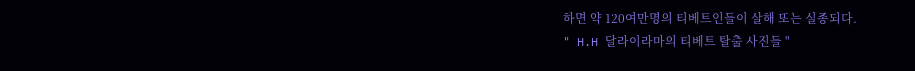하면 약 120여만명의 티베트인들이 살해 또는 실종되다.
" H.H 달라이라마의 티베트 탈출 사진들 "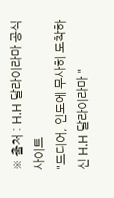※ 출처 : H.H 달라이라마 공식 사이트
"드디어, 인도에 무사히 도착하신 H.H 달라이라마 "